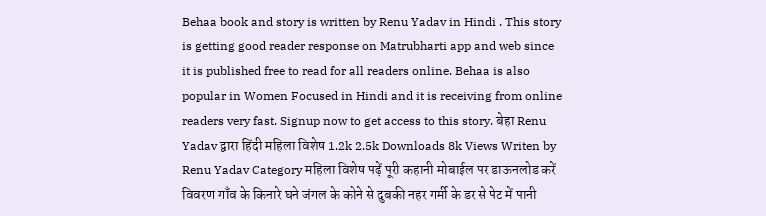Behaa book and story is written by Renu Yadav in Hindi . This story is getting good reader response on Matrubharti app and web since it is published free to read for all readers online. Behaa is also popular in Women Focused in Hindi and it is receiving from online readers very fast. Signup now to get access to this story. बेहा Renu Yadav द्वारा हिंदी महिला विशेष 1.2k 2.5k Downloads 8k Views Writen by Renu Yadav Category महिला विशेष पढ़ें पूरी कहानी मोबाईल पर डाऊनलोड करें विवरण गाँव के किनारे घने जंगल के कोने से दुबकी नहर गर्मी के डर से पेट में पानी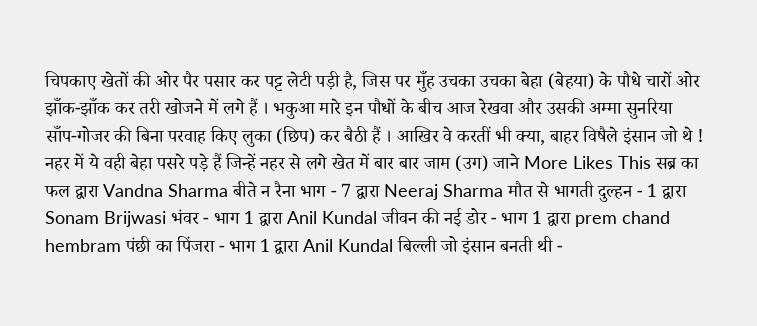चिपकाए खेतों की ओर पैर पसार कर पट्ट लेटी पड़ी है, जिस पर मुँह उचका उचका बेहा (बेहया) के पौधे चारों ओर झाँक-झाँक कर तरी खोजने में लगे हैं । भकुआ मारे इन पौधों के बीच आज रेखवा और उसकी अम्मा सुनरिया साँप-गोजर की बिना परवाह किए लुका (छिप) कर बैठी हैं । आखिर वे करतीं भी क्या, बाहर विषैले इंसान जो थे ! नहर में ये वही बेहा पसरे पड़े हैं जिन्हें नहर से लगे खेत में बार बार जाम (उग) जाने More Likes This सब्र का फल द्वारा Vandna Sharma बीते न रैना भाग - 7 द्वारा Neeraj Sharma मौत से भागती दुल्हन - 1 द्वारा Sonam Brijwasi भंवर - भाग 1 द्वारा Anil Kundal जीवन की नई डोर - भाग 1 द्वारा prem chand hembram पंछी का पिंजरा - भाग 1 द्वारा Anil Kundal बिल्ली जो इंसान बनती थी -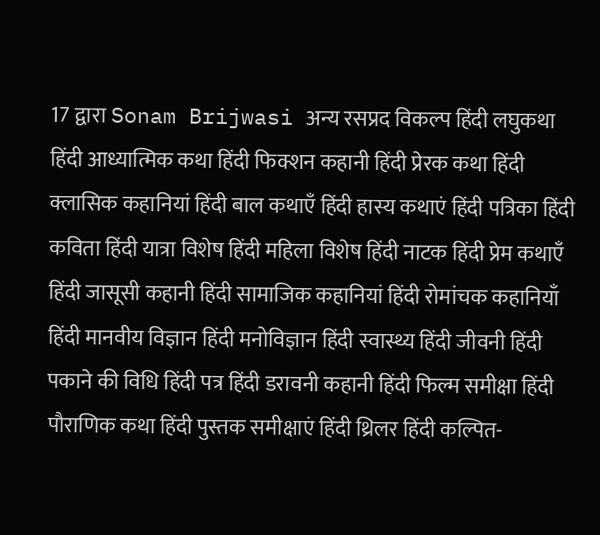17 द्वारा Sonam Brijwasi अन्य रसप्रद विकल्प हिंदी लघुकथा हिंदी आध्यात्मिक कथा हिंदी फिक्शन कहानी हिंदी प्रेरक कथा हिंदी क्लासिक कहानियां हिंदी बाल कथाएँ हिंदी हास्य कथाएं हिंदी पत्रिका हिंदी कविता हिंदी यात्रा विशेष हिंदी महिला विशेष हिंदी नाटक हिंदी प्रेम कथाएँ हिंदी जासूसी कहानी हिंदी सामाजिक कहानियां हिंदी रोमांचक कहानियाँ हिंदी मानवीय विज्ञान हिंदी मनोविज्ञान हिंदी स्वास्थ्य हिंदी जीवनी हिंदी पकाने की विधि हिंदी पत्र हिंदी डरावनी कहानी हिंदी फिल्म समीक्षा हिंदी पौराणिक कथा हिंदी पुस्तक समीक्षाएं हिंदी थ्रिलर हिंदी कल्पित-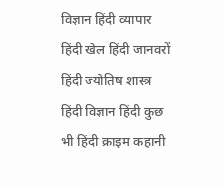विज्ञान हिंदी व्यापार हिंदी खेल हिंदी जानवरों हिंदी ज्योतिष शास्त्र हिंदी विज्ञान हिंदी कुछ भी हिंदी क्राइम कहानी